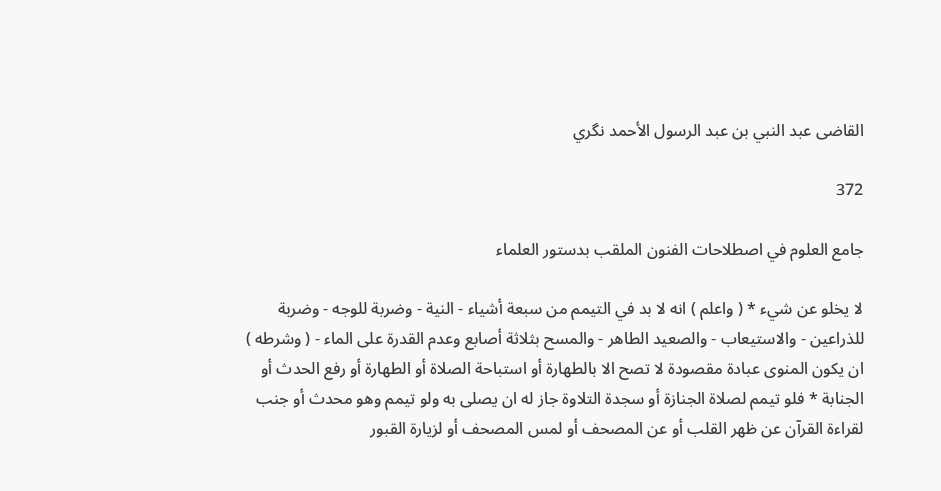القاضى عبد النبي بن عبد الرسول الأحمد نگري

372

جامع العلوم في اصطلاحات الفنون الملقب بدستور العلماء

لا يخلو عن شيء * ( واعلم ) انه لا بد في التيمم من سبعة أشياء - النية - وضربة للوجه - وضربة للذراعين - والاستيعاب - والصعيد الطاهر - والمسح بثلاثة أصابع وعدم القدرة على الماء - ( وشرطه ) ان يكون المنوى عبادة مقصودة لا تصح الا بالطهارة أو استباحة الصلاة أو الطهارة أو رفع الحدث أو الجنابة * فلو تيمم لصلاة الجنازة أو سجدة التلاوة جاز له ان يصلى به ولو تيمم وهو محدث أو جنب لقراءة القرآن عن ظهر القلب أو عن المصحف أو لمس المصحف أو لزيارة القبور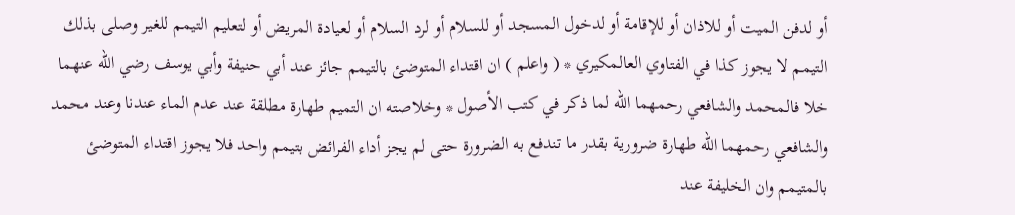أو لدفن الميت أو للاذان أو للإقامة أو لدخول المسجد أو للسلام أو لرد السلام أو لعيادة المريض أو لتعليم التيمم للغير وصلى بذلك التيمم لا يجوز كذا في الفتاوي العالمكيري * ( واعلم ) ان اقتداء المتوضئ بالتيمم جائز عند أبي حنيفة وأبي يوسف رضي اللّه عنهما خلا فالمحمد والشافعي رحمهما اللّه لما ذكر في كتب الأصول * وخلاصته ان التميم طهارة مطلقة عند عدم الماء عندنا وعند محمد والشافعي رحمهما اللّه طهارة ضرورية بقدر ما تندفع به الضرورة حتى لم يجز أداء الفرائض بتيمم واحد فلا يجوز اقتداء المتوضئ بالمتيمم وان الخليفة عند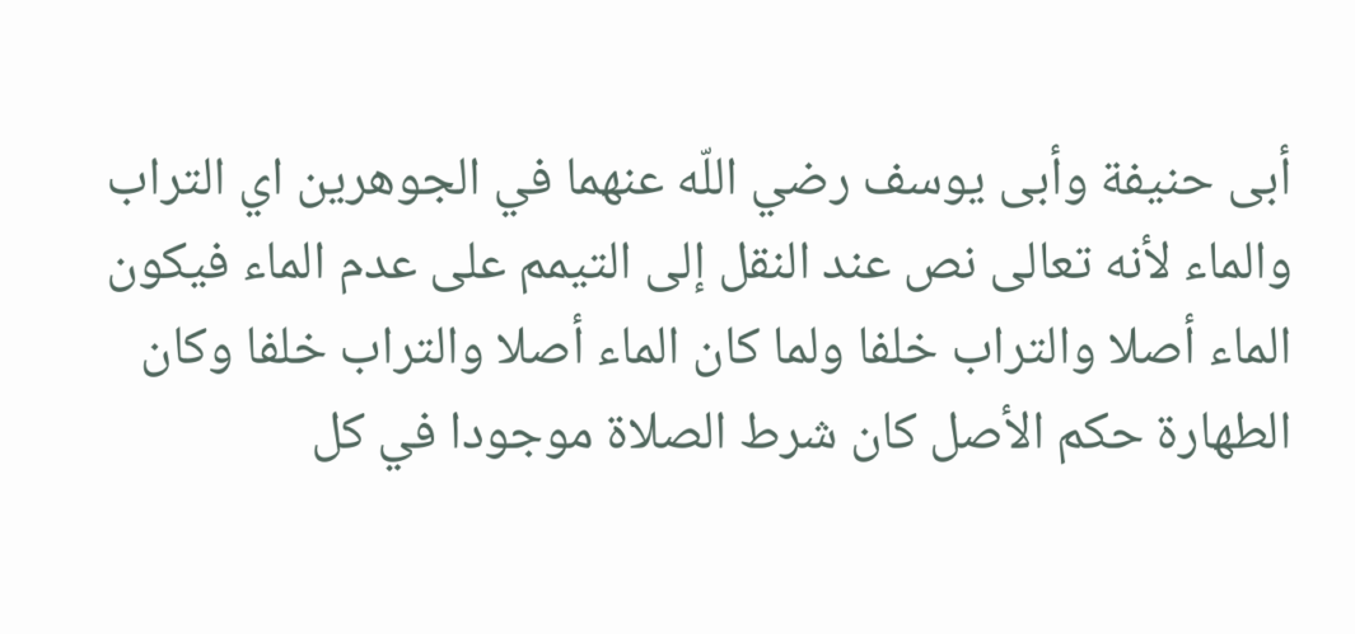أبى حنيفة وأبى يوسف رضي اللّه عنهما في الجوهرين اي التراب والماء لأنه تعالى نص عند النقل إلى التيمم على عدم الماء فيكون الماء أصلا والتراب خلفا ولما كان الماء أصلا والتراب خلفا وكان الطهارة حكم الأصل كان شرط الصلاة موجودا في كل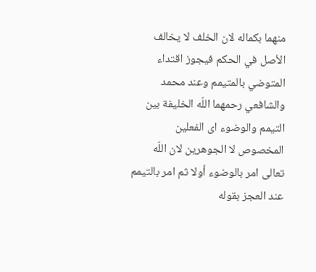منهما بكماله لان الخلف لا يخالف الأصل في الحكم فيجوز اقتداء المتوضي بالمتيمم وعند محمد والشافعي رحمهما اللّه الخليفة بين التيمم والوضوء اى الفعلين المخصوص لا الجوهرين لان اللّه تعالى امر بالوضوء أولا ثم امر بالتيمم عند العجز بقوله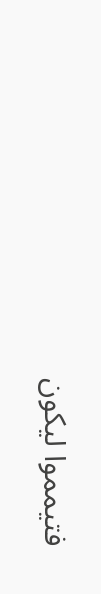فتيمموا ليكون